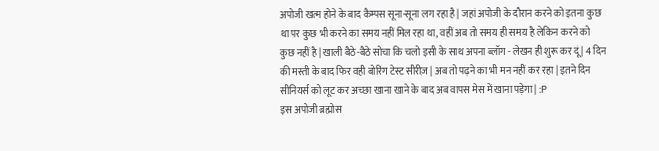अपोजी खत्म होने के बाद कैम्पस सूना-सूना लग रहा है | जहां अपोजी के दौरान करने को इतना कुछ था पर कुछ भी करने का समय नहीं मिल रहा था, वहीं अब तो समय ही समय है लेकिन करने को कुछ नहीं है | खाली बैठे-बैठे सोचा कि चलो इसी के साथ अपना ब्लॉग - लेखन ही शुरू कर दूं | 4 दिन की मस्ती के बाद फिर वही बोरिंग टेस्ट सीरीज़ | अब तो पढ़ने का भी मन नहीं कर रहा | इतने दिन सीनियर्स को लूट कर अच्छा खाना खाने के बाद अब वापस मेस में खाना पड़ेगा | :P
इस अपोजी ब्रह्मोस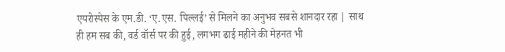एयरोस्पेस के एम.डी. ‘ए.एस. पिल्लई’ से मिलने का अनुभव सबसे शानदार रहा | साथ ही हम सब की, वर्ड वॉर्स पर की हुई, लगभग ढाई महीने की मेहनत भी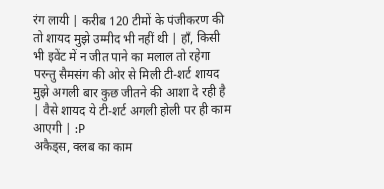रंग लायी | करीब 120 टीमों के पंजीकरण की तो शायद मुझे उम्मीद भी नहीं थी | हाँ, किसी भी इवेंट में न जीत पाने का मलाल तो रहेगा परन्तु सैमसंग की ओर से मिली टी-शर्ट शायद मुझे अगली बार कुछ जीतने की आशा दे रही है | वैसे शायद ये टी-शर्ट अगली होली पर ही काम आएगी | :P
अकैड्स, क्लब का काम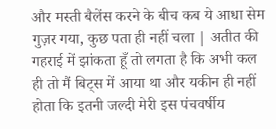और मस्ती बैलेंस करने के बीच कब ये आधा सेम गुज़र गया, कुछ पता ही नहीं चला | अतीत की गहराई में झांकता हूँ तो लगता है कि अभी कल ही तो मैं बिट्स में आया था और यकीन ही नहीं होता कि इतनी जल्दी मेरी इस पंचवर्षीय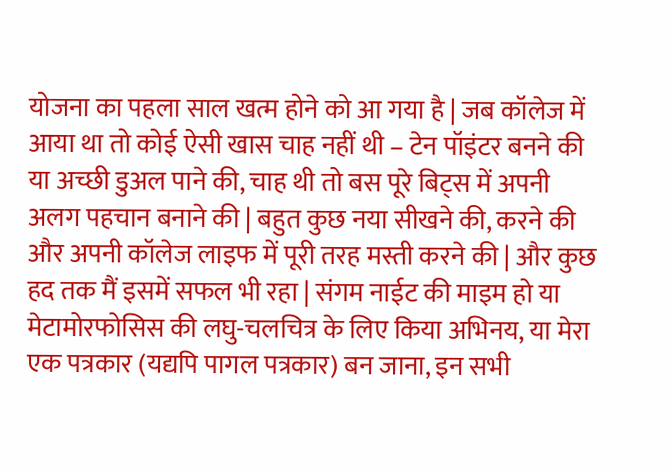योजना का पहला साल खत्म होने को आ गया है | जब कॉलेज में आया था तो कोई ऐसी खास चाह नहीं थी – टेन पॉइंटर बनने की या अच्छी डुअल पाने की, चाह थी तो बस पूरे बिट्स में अपनी अलग पहचान बनाने की | बहुत कुछ नया सीखने की, करने की और अपनी कॉलेज लाइफ में पूरी तरह मस्ती करने की | और कुछ हद तक मैं इसमें सफल भी रहा | संगम नाईट की माइम हो या मेटामोरफोसिस की लघु-चलचित्र के लिए किया अभिनय, या मेरा एक पत्रकार (यद्यपि पागल पत्रकार) बन जाना, इन सभी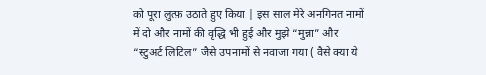को पूरा लुत्फ़ उठाते हुए किया | इस साल मेरे अनगिनत नामों में दो और नामों की वृद्धि भी हुई और मुझे “मुन्ना” और “स्टुअर्ट लिटिल” जैसे उपनामों से नवाजा गया ( वैसे क्या ये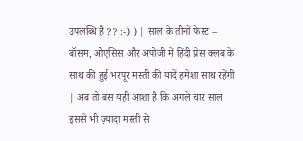उपलब्धि है ?? :-) ) | साल के तीनों फेस्ट – बॉसम, ओएसिस और अपोजी में हिंदी प्रेस क्लब के साथ की हुई भरपूर मस्ती की यादें हमेशा साथ रहेंगी | अब तो बस यही आशा है कि अगले चार साल इससे भी ज़्यादा मस्ती से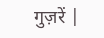गुज़रें |